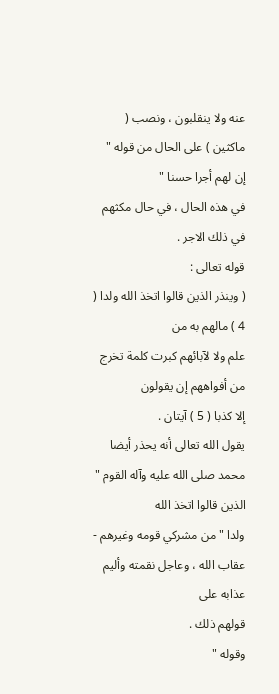عنه ولا ينقلبون ، ونصب ( ماكثين ) على الحال من قوله " إن لهم أجرا حسنا "
في هذه الحال ، في حال مكثهم في ذلك الاجر .
قوله تعالى :
( وينذر الذين قالوا اتخذ الله ولدا ( 4 ) مالهم به من
علم ولا لآبائهم كبرت كلمة تخرج من أفواههم إن يقولون
إلا كذبا ( 5 ) آيتان .
يقول الله تعالى أنه يحذر أيضا محمد صلى الله عليه وآله القوم " الذين قالوا اتخذ الله
ولدا " من مشركي قومه وغيرهم - عقاب الله ، وعاجل نقمته وأليم عذابه على
قولهم ذلك .
وقوله "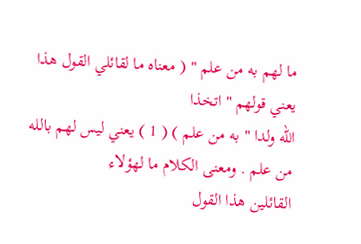ما لهم به من علم " ( معناه ما لقائلي القول هذا يعني قولهم " اتخذا
الله ولدا " به من علم ) ( 1 ) يعني ليس لهم بالله من علم . ومعنى الكلام ما لهؤلاء
القائلين هذا القول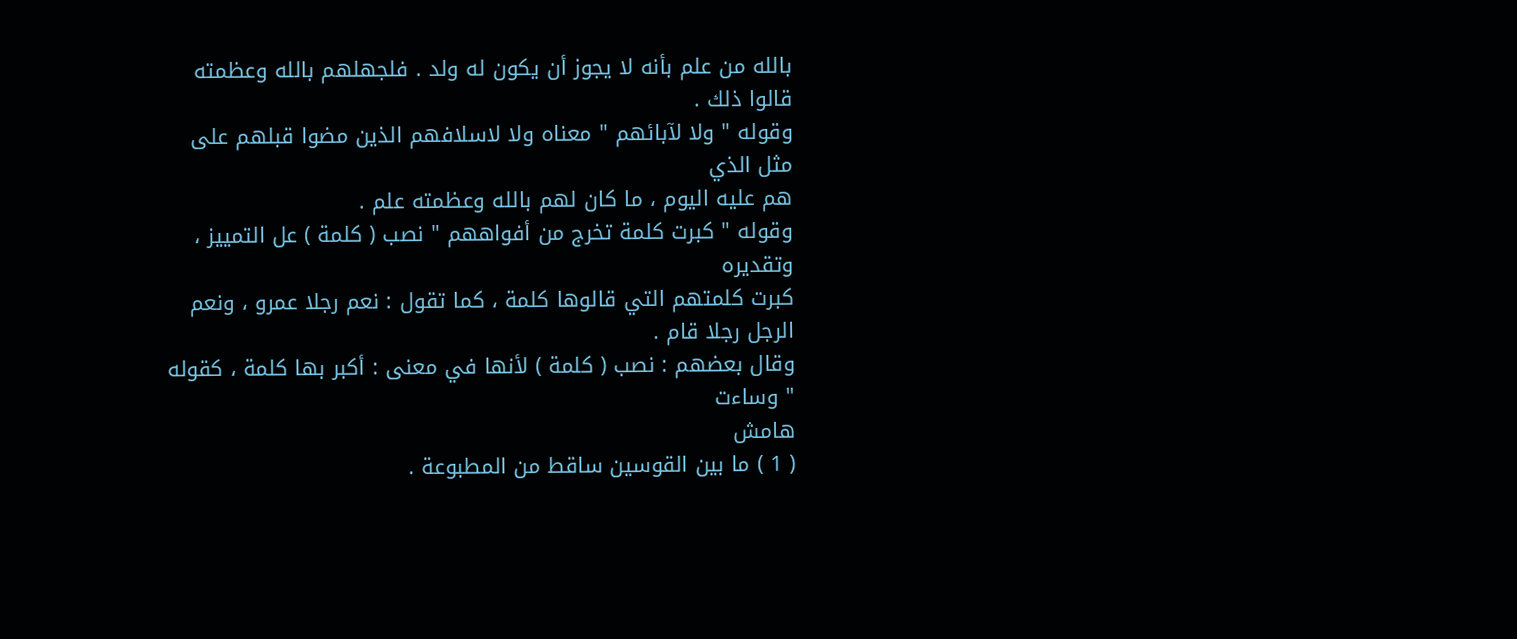بالله من علم بأنه لا يجوز أن يكون له ولد . فلجهلهم بالله وعظمته
قالوا ذلك .
وقوله " ولا لآبائهم " معناه ولا لاسلافهم الذين مضوا قبلهم على مثل الذي
هم عليه اليوم ، ما كان لهم بالله وعظمته علم .
وقوله " كبرت كلمة تخرج من أفواههم " نصب ( كلمة ) عل التمييز ، وتقديره
كبرت كلمتهم التي قالوها كلمة ، كما تقول : نعم رجلا عمرو ، ونعم الرجل رجلا قام .
وقال بعضهم : نصب ( كلمة ) لأنها في معنى : أكبر بها كلمة ، كقوله " وساءت
هامش
( 1 ) ما بين القوسين ساقط من المطبوعة .